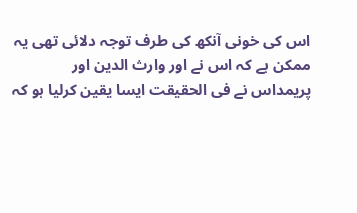اس کی خونی آنکھ کی طرف توجہ دلائی تھی یہ ممکن ہے کہ اس نے اور وارث الدین اور پریمداس نے فی الحقیقت ایسا یقین کرلیا ہو کہ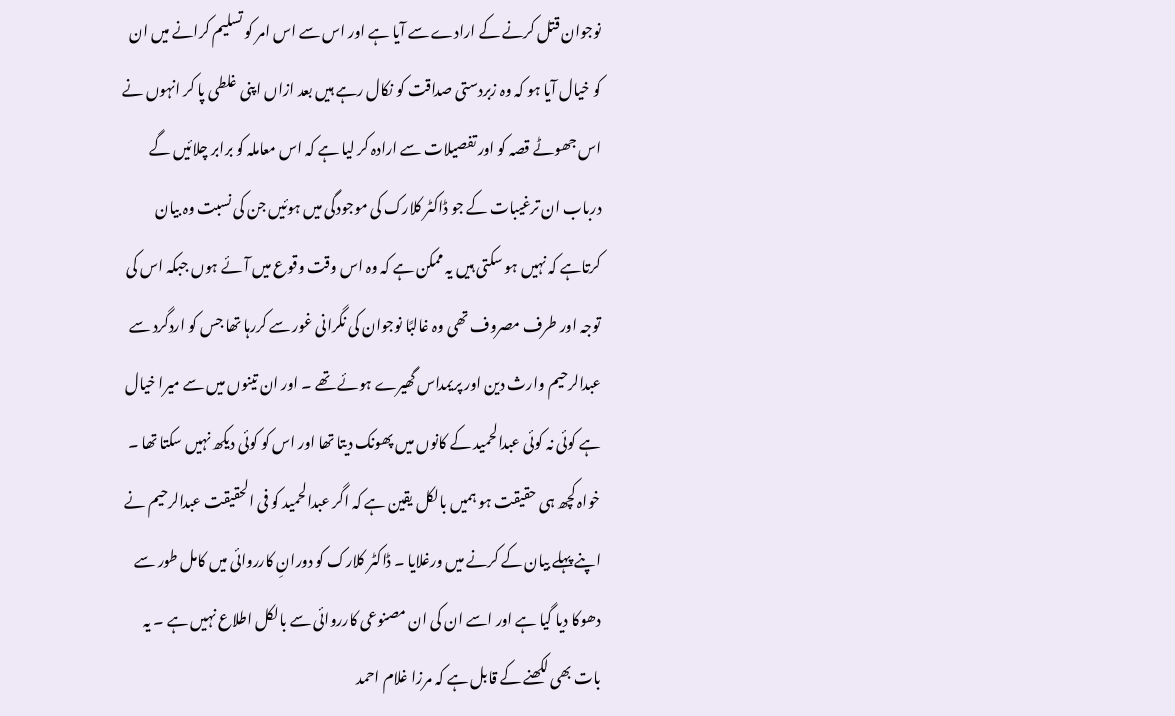نوجوان قتل کرنے کے ارادے سے آیا ہے اور اس سے اس امر کو تسلیم کرانے میں ان کو خیال آیا ہو کہ وہ زبردستی صداقت کو نکال رہے ہیں بعد ازاں اپنی غلطی پا کر انہوں نے اس جھوٹے قصہ کو اور تفصیلات سے ارادہ کر لیا ہے کہ اس معاملہ کو برابر چلائیں گے درباب ان ترغیبات کے جو ڈاکٹر کلارک کی موجودگی میں ہوئیں جن کی نسبت وہ بیان کرتاہے کہ نہیں ہو سکتی ہیں یہ ممکن ہے کہ وہ اس وقت وقوع میں آئے ہوں جبکہ اس کی توجہ اور طرف مصروف تھی وہ غالبًا نوجوان کی نگرانی غور سے کررہا تھا جس کو اردگرد سے عبدالرحیم وارث دین اور پریمداس گھیرے ہوئے تھے ۔ اور ان تینوں میں سے میرا خیال ہے کوئی نہ کوئی عبدالحمید کے کانوں میں پھونک دیتا تھا اور اس کو کوئی دیکھ نہیں سکتا تھا ۔ خواہ کچھ ہی حقیقت ہو ہمیں بالکل یقین ہے کہ اگر عبدالحمید کو فی الحقیقت عبدالرحیم نے اپنے پہلے بیان کے کرنے میں ورغلایا ۔ ڈاکٹر کلارک کو دورانِ کارروائی میں کامل طور سے دھوکا دیا گیا ہے اور اسے ان کی ان مصنوعی کارروائی سے بالکل اطلاع نہیں ہے ۔ یہ بات بھی لکھنے کے قابل ہے کہ مرزا غلام احمد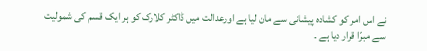نے اس امر کو کشادہ پیشانی سے مان لیا ہے اورعدالت میں ڈاکٹر کلارک کو ہر ایک قسم کی شمولیت سے مبرّا قرار دیا ہے ۔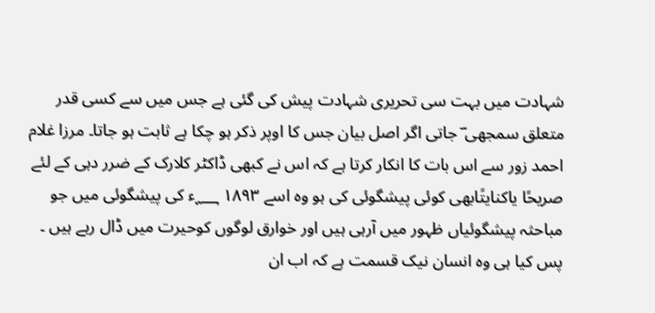شہادت میں بہت سی تحریری شہادت پیش کی گئی ہے جس میں سے کسی قدر متعلق سمجھی ؔ جاتی اگر اصل بیان جس کا اوپر ذکر ہو چکا ہے ثابت ہو جاتا۔ مرزا غلام احمد زور سے اس بات کا انکار کرتا ہے کہ اس نے کبھی ڈاکٹر کلارک کے ضرر دہی کے لئے صریحًا یاکنایتًابھی کوئی پیشگوئی کی ہو وہ اسے ۱۸۹۳ ؁ء کی پیشگوئی میں جو مباحثہ پیشگوئیاں ظہور میں آرہی ہیں اور خوارق لوگوں کوحیرت میں ڈال رہے ہیں ۔ پس کیا ہی وہ انسان نیک قسمت ہے کہ اب ان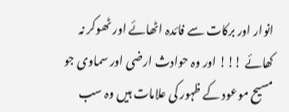انوار اور برکات سے فائدہ اٹھائے اور ٹھوکر نہ کھائے !!! اور وہ حوادث ارضی اور سماوی جو مسیح موعود کے ظہور کی علامات ہیں وہ سب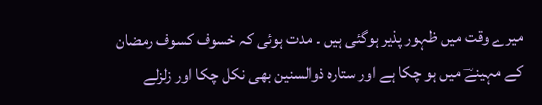میرے وقت میں ظہور پذیر ہوگئی ہیں ۔ مدت ہوئی کہ خسوف کسوف رمضان کے مہینےؔ میں ہو چکا ہے اور ستارہ ذوالسنین بھی نکل چکا اور زلزلے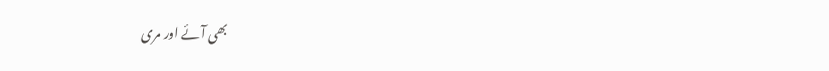بھی آئے اور مری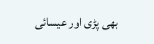بھی پڑی اور عیسائی